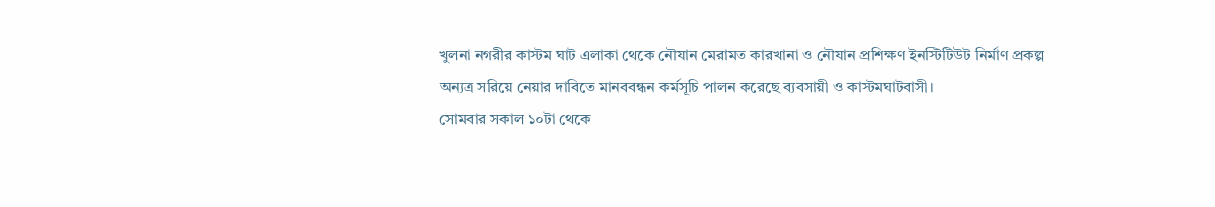খুলনা নগরীর কাস্টম ঘাট এলাকা থেকে নৌযান মেরামত কারখানা ও নৌযান প্রশিক্ষণ ইনস্টিটিউট নির্মাণ প্রকল্প অন্যত্র সরিয়ে নেয়ার দাবিতে মানববন্ধন কর্মসূচি পালন করেছে ব্যবসায়ী ও কাস্টমঘাটবাসী।
সোমবার সকাল ১০টা থেকে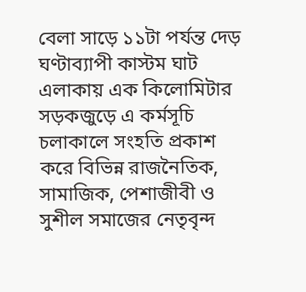বেলা সাড়ে ১১টা পর্যন্ত দেড় ঘণ্টাব্যাপী কাস্টম ঘাট এলাকায় এক কিলোমিটার সড়কজুড়ে এ কর্মসূচি চলাকালে সংহতি প্রকাশ করে বিভিন্ন রাজনৈতিক, সামাজিক, পেশাজীবী ও সুশীল সমাজের নেতৃবৃন্দ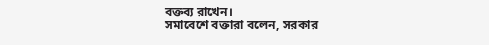বক্তব্য রাখেন।
সমাবেশে বক্তারা বলেন, সরকার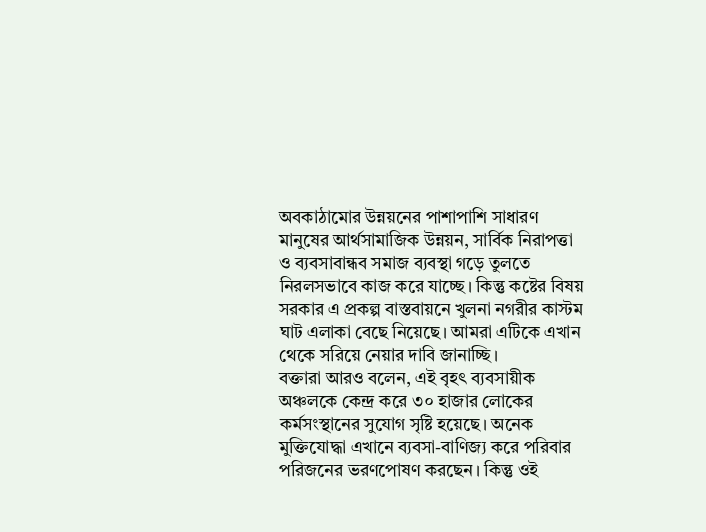অবকাঠামোর উন্নয়নের পাশাপাশি সাধারণ মানুষের আর্থসামাজিক উন্নয়ন, সার্বিক নিরাপত্তা ও ব্যবসাবান্ধব সমাজ ব্যবস্থা গড়ে তুলতে নিরলসভাবে কাজ করে যাচ্ছে। কিন্তু কষ্টের বিষয় সরকার এ প্রকল্প বাস্তবায়নে খুলনা নগরীর কাস্টম ঘাট এলাকা বেছে নিয়েছে। আমরা এটিকে এখান থেকে সরিয়ে নেয়ার দাবি জানাচ্ছি।
বক্তারা আরও বলেন, এই বৃহৎ ব্যবসায়ীক অঞ্চলকে কেন্দ্র করে ৩০ হাজার লোকের কর্মসংস্থানের সুযোগ সৃষ্টি হয়েছে। অনেক মুক্তিযোদ্ধা এখানে ব্যবসা-বাণিজ্য করে পরিবার পরিজনের ভরণপোষণ করছেন। কিন্তু ওই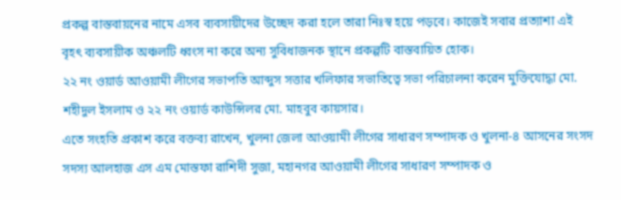প্রকল্প বাস্তবায়নের নামে এসব ব্যবসায়ীদের উচ্ছেদ করা হলে তারা নিঃস্ব হয়ে পড়বে। কাজেই সবার প্রত্যাশা এই বৃহৎ ব্যবসায়ীক অঞ্চলটি ধ্বংস না করে অন্য সুবিধাজনক স্থানে প্রকল্পটি বাস্তবায়িত হোক।
২২ নং ওয়ার্ড আওয়ামী লীগের সভাপতি আব্দুস সত্তার খলিফার সভাতিত্বে সভা পরিচালনা করেন মুক্তিযোদ্ধা মো. শহীদুল ইসলাম ও ২২ নং ওয়ার্ড কাউন্সিলর মো. মাহবুব কায়সার।
এতে সংহতি প্রকাশ করে বক্তব্য রাখেন, খুলনা জেলা আওয়ামী লীগের সাধারণ সম্পাদক ও খুলনা-৪ আসনের সংসদ সদস্য আলহাজ এস এম মোস্তফা রাশিদী সুজা, মহানগর আওয়ামী লীগের সাধারণ সম্পাদক ও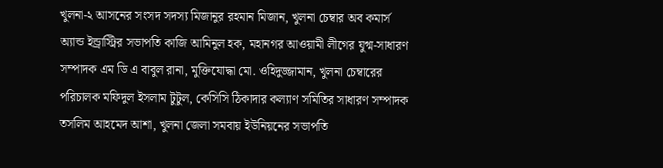খুলনা-২ আসনের সংসদ সদস্য মিজানুর রহমান মিজান, খুলনা চেম্বার অব কমার্স অ্যান্ড ইন্ড্রাস্ট্রির সভাপতি কাজি আমিনুল হক, মহানগর আওয়ামী লীগের যুগ্ম-সাধারণ সম্পাদক এম ডি এ বাবুল রানা, মুক্তিযোদ্ধা মো. ওহিদুজ্জামান, খুলনা চেম্বারের পরিচালক মফিদুল ইসলাম টুটুল, কেসিসি ঠিকাদার কল্যাণ সমিতির সাধারণ সম্পাদক তসলিম আহমেদ আশা, খুলনা জেলা সমবায় ইউনিয়নের সভাপতি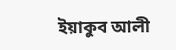ইয়াকুব আলী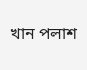খান পলাশ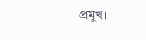প্রমুখ।